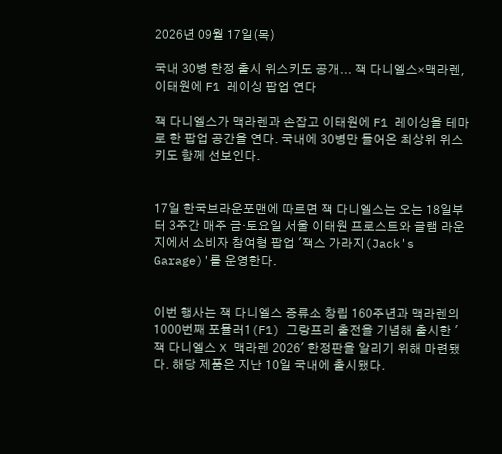2026년 09월 17일(목)

국내 30병 한정 출시 위스키도 공개... 잭 다니엘스×맥라렌, 이태원에 F1 레이싱 팝업 연다

잭 다니엘스가 맥라렌과 손잡고 이태원에 F1 레이싱을 테마로 한 팝업 공간을 연다. 국내에 30병만 들어온 최상위 위스키도 함께 선보인다.


17일 한국브라운포맨에 따르면 잭 다니엘스는 오는 18일부터 3주간 매주 금·토요일 서울 이태원 프로스트와 글램 라운지에서 소비자 참여형 팝업 '잭스 가라지(Jack's Garage)'를 운영한다.


이번 행사는 잭 다니엘스 증류소 창립 160주년과 맥라렌의 1000번째 포뮬러1(F1) 그랑프리 출전을 기념해 출시한 '잭 다니엘스 X 맥라렌 2026' 한정판을 알리기 위해 마련됐다. 해당 제품은 지난 10일 국내에 출시됐다.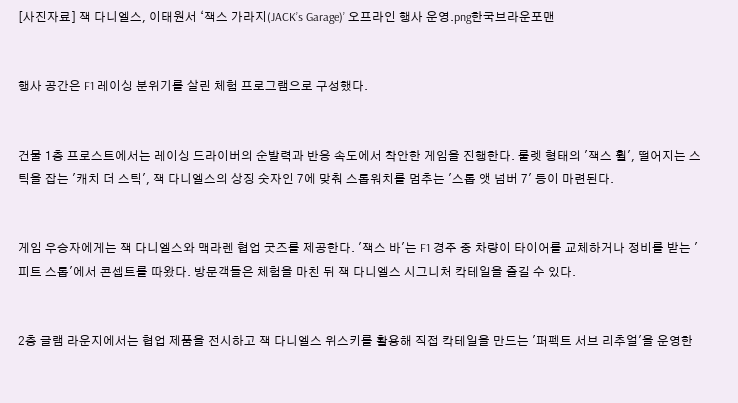[사진자료] 잭 다니엘스, 이태원서 ‘잭스 가라지(JACK’s Garage)’ 오프라인 행사 운영.png한국브라운포맨


행사 공간은 F1 레이싱 분위기를 살린 체험 프로그램으로 구성했다.


건물 1층 프로스트에서는 레이싱 드라이버의 순발력과 반응 속도에서 착안한 게임을 진행한다. 룰렛 형태의 '잭스 휠', 떨어지는 스틱을 잡는 '캐치 더 스틱', 잭 다니엘스의 상징 숫자인 7에 맞춰 스톱워치를 멈추는 '스톱 앳 넘버 7' 등이 마련된다.


게임 우승자에게는 잭 다니엘스와 맥라렌 협업 굿즈를 제공한다. '잭스 바'는 F1 경주 중 차량이 타이어를 교체하거나 정비를 받는 '피트 스톱'에서 콘셉트를 따왔다. 방문객들은 체험을 마친 뒤 잭 다니엘스 시그니처 칵테일을 즐길 수 있다.


2층 글램 라운지에서는 협업 제품을 전시하고 잭 다니엘스 위스키를 활용해 직접 칵테일을 만드는 '퍼펙트 서브 리추얼'을 운영한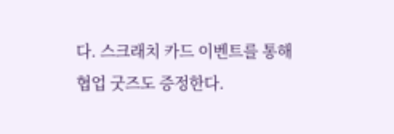다. 스크래치 카드 이벤트를 통해 협업 굿즈도 증정한다.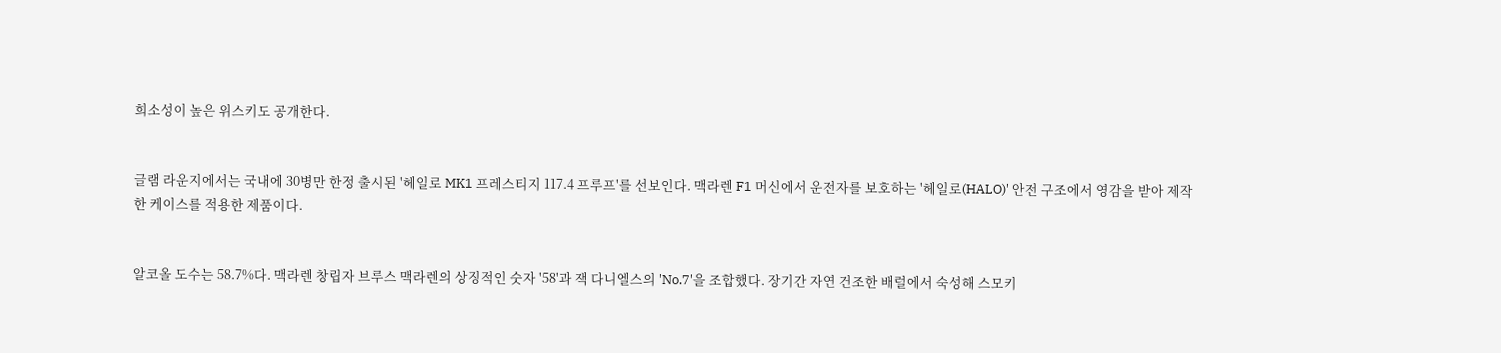희소성이 높은 위스키도 공개한다.


글램 라운지에서는 국내에 30병만 한정 출시된 '헤일로 MK1 프레스티지 117.4 프루프'를 선보인다. 맥라렌 F1 머신에서 운전자를 보호하는 '헤일로(HALO)' 안전 구조에서 영감을 받아 제작한 케이스를 적용한 제품이다.


알코올 도수는 58.7%다. 맥라렌 창립자 브루스 맥라렌의 상징적인 숫자 '58'과 잭 다니엘스의 'No.7'을 조합했다. 장기간 자연 건조한 배럴에서 숙성해 스모키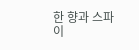한 향과 스파이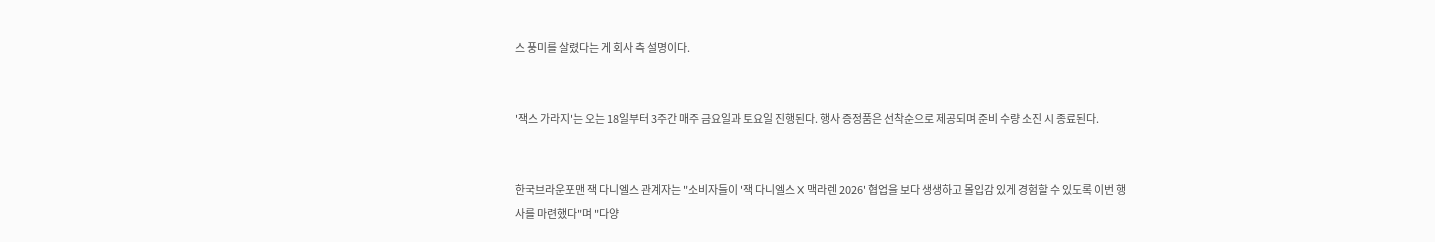스 풍미를 살렸다는 게 회사 측 설명이다.


'잭스 가라지'는 오는 18일부터 3주간 매주 금요일과 토요일 진행된다. 행사 증정품은 선착순으로 제공되며 준비 수량 소진 시 종료된다.


한국브라운포맨 잭 다니엘스 관계자는 "소비자들이 '잭 다니엘스 X 맥라렌 2026' 협업을 보다 생생하고 몰입감 있게 경험할 수 있도록 이번 행사를 마련했다"며 "다양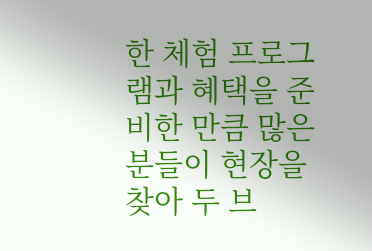한 체험 프로그램과 혜택을 준비한 만큼 많은 분들이 현장을 찾아 두 브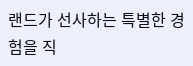랜드가 선사하는 특별한 경험을 직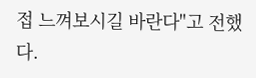접 느껴보시길 바란다"고 전했다.